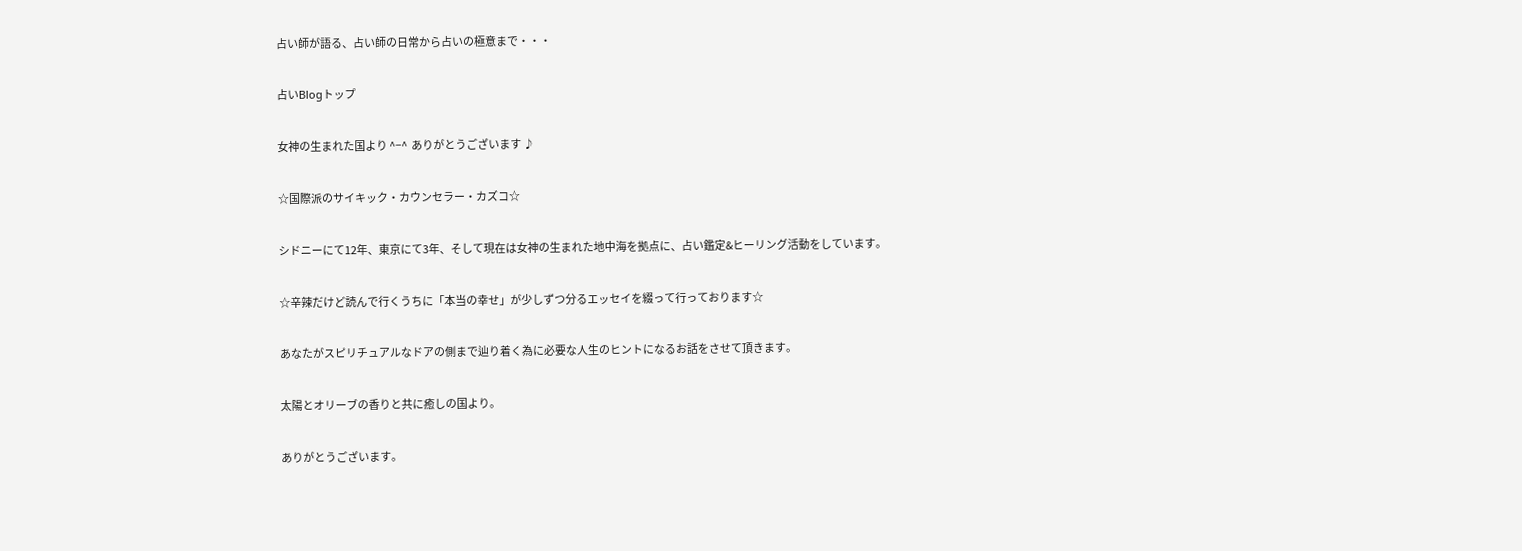占い師が語る、占い師の日常から占いの極意まで・・・

占いBlogトップ

女神の生まれた国より ^−^  ありがとうございます ♪

☆国際派のサイキック・カウンセラー・カズコ☆

シドニーにて12年、東京にて3年、そして現在は女神の生まれた地中海を拠点に、占い鑑定&ヒーリング活動をしています。

☆辛辣だけど読んで行くうちに「本当の幸せ」が少しずつ分るエッセイを綴って行っております☆

あなたがスピリチュアルなドアの側まで辿り着く為に必要な人生のヒントになるお話をさせて頂きます。

太陽とオリーブの香りと共に癒しの国より。

ありがとうございます。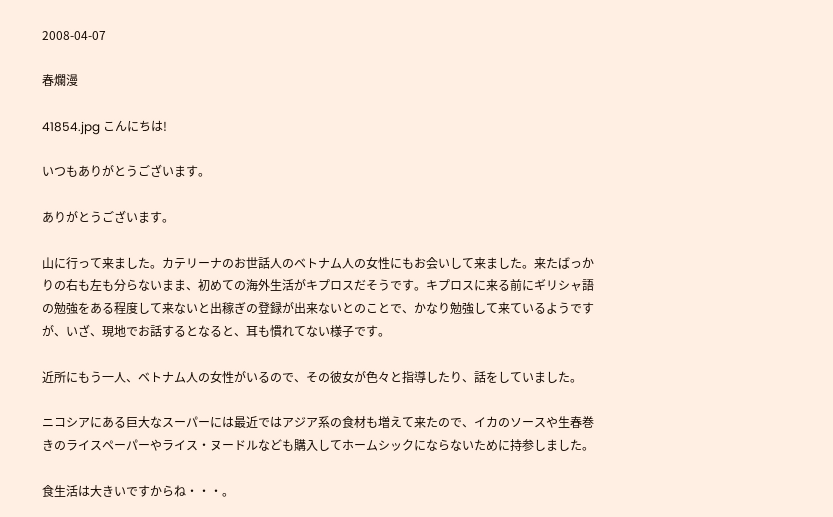2008-04-07

春爛漫

41854.jpg こんにちは!

いつもありがとうございます。

ありがとうございます。

山に行って来ました。カテリーナのお世話人のベトナム人の女性にもお会いして来ました。来たばっかりの右も左も分らないまま、初めての海外生活がキプロスだそうです。キプロスに来る前にギリシャ語の勉強をある程度して来ないと出稼ぎの登録が出来ないとのことで、かなり勉強して来ているようですが、いざ、現地でお話するとなると、耳も慣れてない様子です。

近所にもう一人、ベトナム人の女性がいるので、その彼女が色々と指導したり、話をしていました。

ニコシアにある巨大なスーパーには最近ではアジア系の食材も増えて来たので、イカのソースや生春巻きのライスペーパーやライス・ヌードルなども購入してホームシックにならないために持参しました。

食生活は大きいですからね・・・。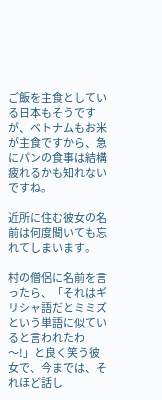ご飯を主食としている日本もそうですが、ベトナムもお米が主食ですから、急にパンの食事は結構疲れるかも知れないですね。

近所に住む彼女の名前は何度聞いても忘れてしまいます。

村の僧侶に名前を言ったら、「それはギリシャ語だとミミズという単語に似ていると言われたわ〜!」と良く笑う彼女で、今までは、それほど話し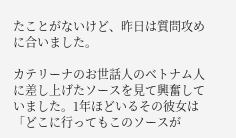たことがないけど、昨日は質問攻めに合いました。

カテリーナのお世話人のベトナム人に差し上げたソースを見て興奮していました。1年ほどいるその彼女は「どこに行ってもこのソースが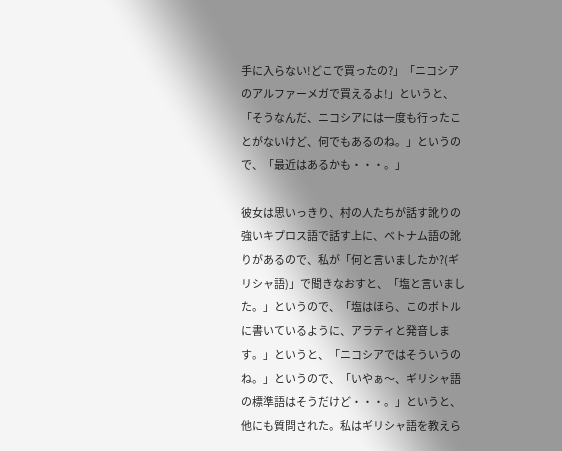手に入らない!どこで買ったの?」「ニコシアのアルファーメガで買えるよ!」というと、「そうなんだ、ニコシアには一度も行ったことがないけど、何でもあるのね。」というので、「最近はあるかも・・・。」

彼女は思いっきり、村の人たちが話す訛りの強いキプロス語で話す上に、ベトナム語の訛りがあるので、私が「何と言いましたか?(ギリシャ語)」で聞きなおすと、「塩と言いました。」というので、「塩はほら、このボトルに書いているように、アラティと発音します。」というと、「ニコシアではそういうのね。」というので、「いやぁ〜、ギリシャ語の標準語はそうだけど・・・。」というと、他にも質問された。私はギリシャ語を教えら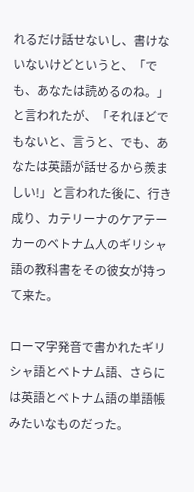れるだけ話せないし、書けないないけどというと、「でも、あなたは読めるのね。」と言われたが、「それほどでもないと、言うと、でも、あなたは英語が話せるから羨ましい!」と言われた後に、行き成り、カテリーナのケアテーカーのベトナム人のギリシャ語の教科書をその彼女が持って来た。

ローマ字発音で書かれたギリシャ語とベトナム語、さらには英語とベトナム語の単語帳みたいなものだった。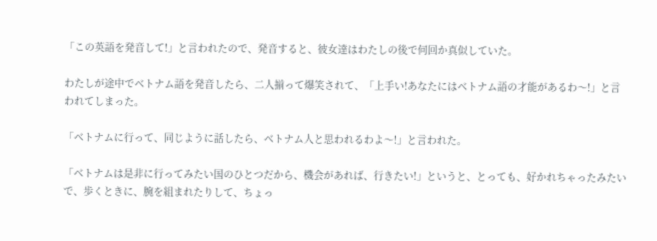「この英語を発音して!」と言われたので、発音すると、彼女達はわたしの後で何回か真似していた。

わたしが途中でベトナム語を発音したら、二人揃って爆笑されて、「上手い!あなたにはベトナム語の才能があるわ〜!」と言われてしまった。

「ベトナムに行って、同じように話したら、ベトナム人と思われるわよ〜!」と言われた。

「ベトナムは是非に行ってみたい国のひとつだから、機会があれば、行きたい!」というと、とっても、好かれちゃったみたいで、歩くときに、腕を組まれたりして、ちょっ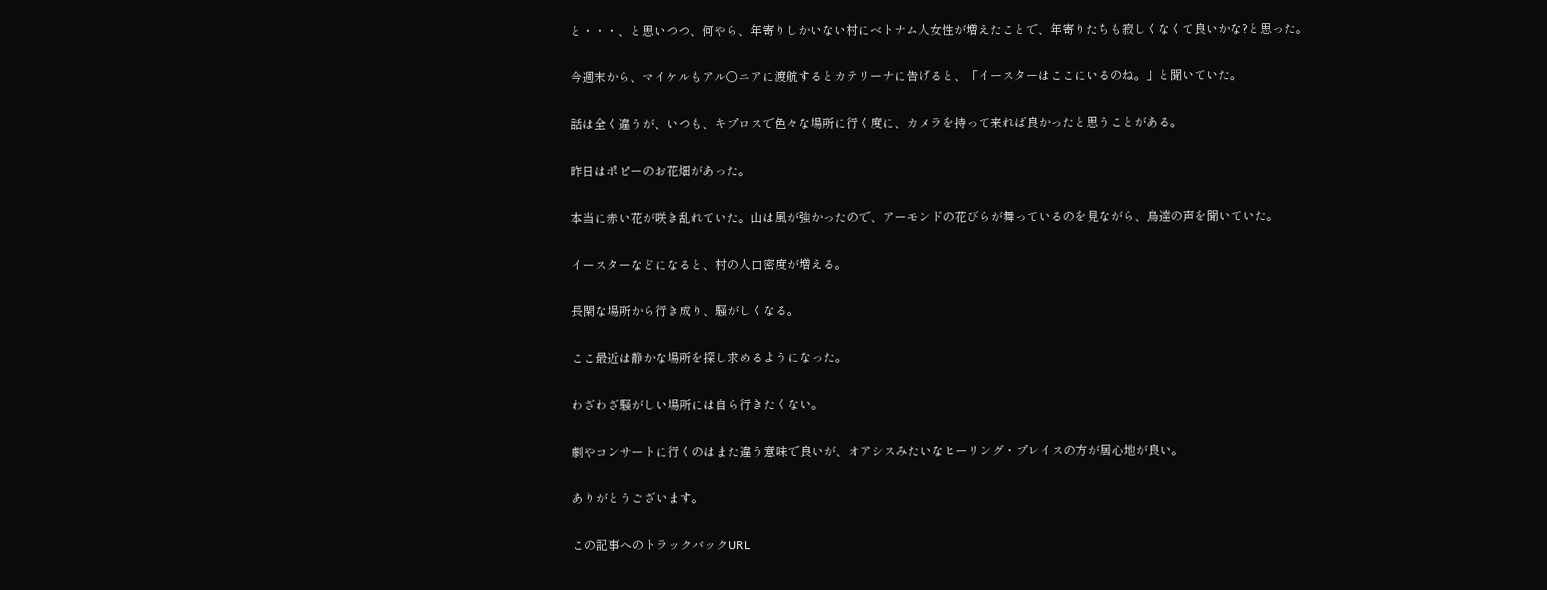と・・・、と思いつつ、何やら、年寄りしかいない村にベトナム人女性が増えたことで、年寄りたちも寂しくなくて良いかな?と思った。

今週末から、マイケルもアル○ニアに渡航するとカテリーナに告げると、「イースターはここにいるのね。」と聞いていた。

話は全く違うが、いつも、キプロスで色々な場所に行く度に、カメラを持って来れば良かったと思うことがある。

昨日はポピーのお花畑があった。

本当に赤い花が咲き乱れていた。山は風が強かったので、アーモンドの花びらが舞っているのを見ながら、鳥達の声を聞いていた。

イースターなどになると、村の人口密度が増える。

長閑な場所から行き成り、騒がしくなる。

ここ最近は静かな場所を探し求めるようになった。

わざわざ騒がしい場所には自ら行きたくない。

劇やコンサートに行くのはまた違う意味で良いが、オアシスみたいなヒーリング・プレイスの方が居心地が良い。

ありがとうございます。

この記事へのトラックバックURL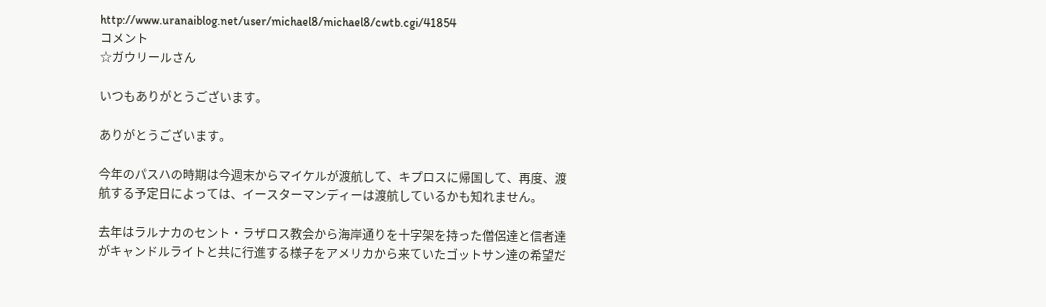http://www.uranaiblog.net/user/michael8/michael8/cwtb.cgi/41854
コメント
☆ガウリールさん

いつもありがとうございます。

ありがとうございます。

今年のパスハの時期は今週末からマイケルが渡航して、キプロスに帰国して、再度、渡航する予定日によっては、イースターマンディーは渡航しているかも知れません。

去年はラルナカのセント・ラザロス教会から海岸通りを十字架を持った僧侶達と信者達がキャンドルライトと共に行進する様子をアメリカから来ていたゴットサン達の希望だ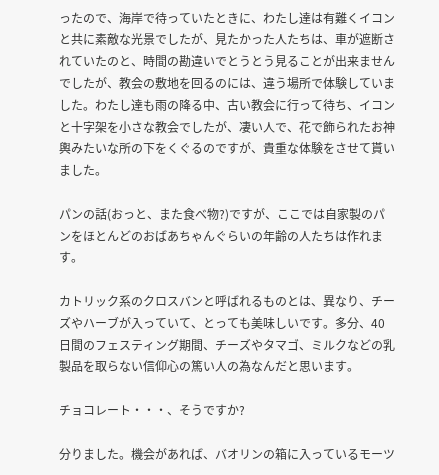ったので、海岸で待っていたときに、わたし達は有難くイコンと共に素敵な光景でしたが、見たかった人たちは、車が遮断されていたのと、時間の勘違いでとうとう見ることが出来ませんでしたが、教会の敷地を回るのには、違う場所で体験していました。わたし達も雨の降る中、古い教会に行って待ち、イコンと十字架を小さな教会でしたが、凄い人で、花で飾られたお神輿みたいな所の下をくぐるのですが、貴重な体験をさせて貰いました。

パンの話(おっと、また食べ物?)ですが、ここでは自家製のパンをほとんどのおばあちゃんぐらいの年齢の人たちは作れます。

カトリック系のクロスバンと呼ばれるものとは、異なり、チーズやハーブが入っていて、とっても美味しいです。多分、40日間のフェスティング期間、チーズやタマゴ、ミルクなどの乳製品を取らない信仰心の篤い人の為なんだと思います。

チョコレート・・・、そうですか?

分りました。機会があれば、バオリンの箱に入っているモーツ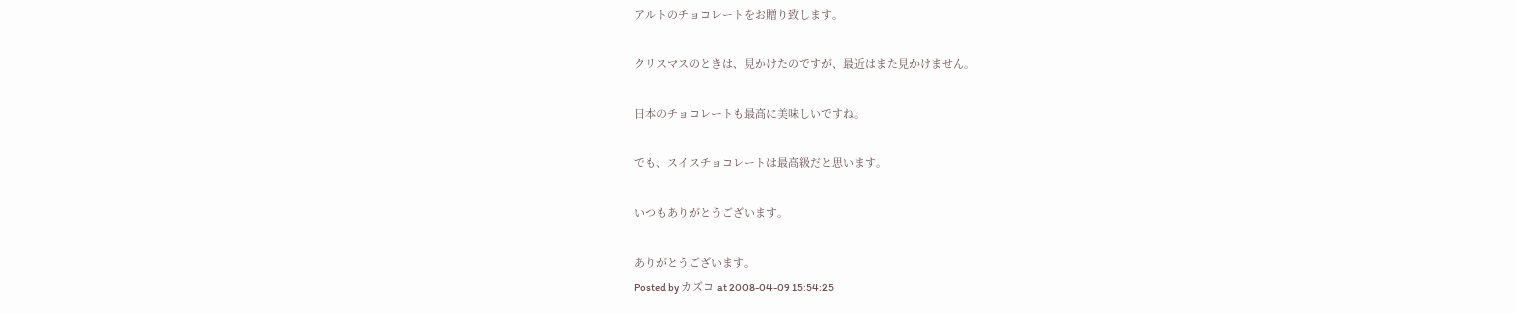アルトのチョコレートをお贈り致します。

クリスマスのときは、見かけたのですが、最近はまた見かけません。

日本のチョコレートも最高に美味しいですね。

でも、スイスチョコレートは最高級だと思います。

いつもありがとうございます。

ありがとうございます。
Posted by カズコ at 2008-04-09 15:54:25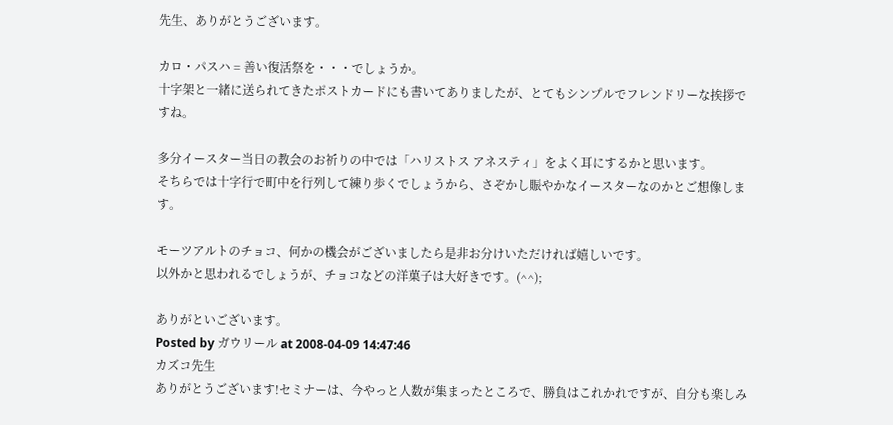先生、ありがとうございます。

カロ・パスハ = 善い復活祭を・・・でしょうか。
十字架と一緒に送られてきたポストカードにも書いてありましたが、とてもシンプルでフレンドリーな挨拶ですね。

多分イースター当日の教会のお祈りの中では「ハリストス アネスティ」をよく耳にするかと思います。
そちらでは十字行で町中を行列して練り歩くでしょうから、さぞかし賑やかなイースターなのかとご想像します。

モーツアルトのチョコ、何かの機会がございましたら是非お分けいただければ嬉しいです。
以外かと思われるでしょうが、チョコなどの洋菓子は大好きです。(^^);

ありがといございます。
Posted by ガウリール at 2008-04-09 14:47:46
カズコ先生
ありがとうございます!セミナーは、今やっと人数が集まったところで、勝負はこれかれですが、自分も楽しみ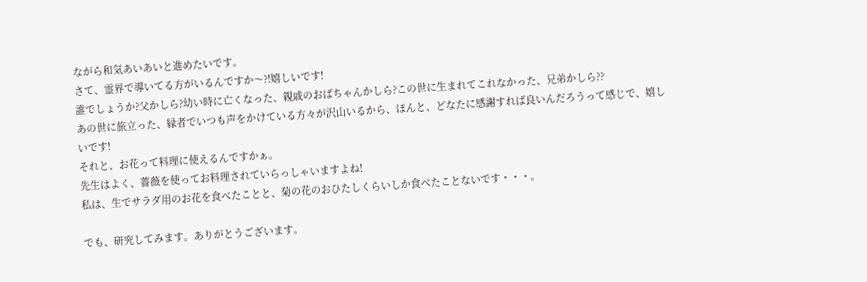ながら和気あいあいと進めたいです。
さて、霊界で導いてる方がいるんですか〜?!嬉しいです!
誰でしょうか?父かしら?幼い時に亡くなった、親戚のおばちゃんかしら?この世に生まれてこれなかった、兄弟かしら??
あの世に旅立った、縁者でいつも声をかけている方々が沢山いるから、ほんと、どなたに感謝すれば良いんだろうって感じで、嬉しいです!
それと、お花って料理に使えるんですかぁ。
先生はよく、薔薇を使ってお料理されていらっしゃいますよね!
私は、生でサラダ用のお花を食べたことと、菊の花のおひたしくらいしか食べたことないです・・・。

でも、研究してみます。ありがとうございます。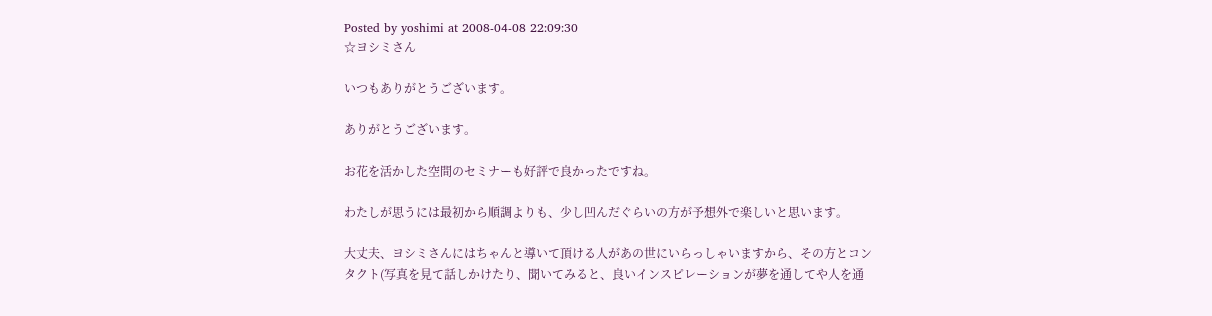Posted by yoshimi at 2008-04-08 22:09:30
☆ヨシミさん

いつもありがとうございます。

ありがとうございます。

お花を活かした空間のセミナーも好評で良かったですね。

わたしが思うには最初から順調よりも、少し凹んだぐらいの方が予想外で楽しいと思います。

大丈夫、ヨシミさんにはちゃんと導いて頂ける人があの世にいらっしゃいますから、その方とコンタクト(写真を見て話しかけたり、聞いてみると、良いインスピレーションが夢を通してや人を通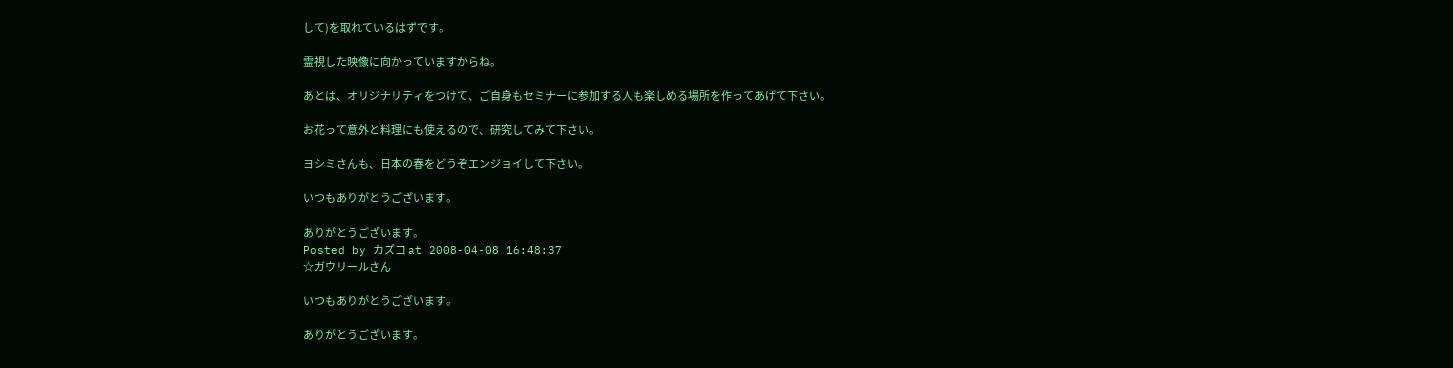して)を取れているはずです。

霊視した映像に向かっていますからね。

あとは、オリジナリティをつけて、ご自身もセミナーに参加する人も楽しめる場所を作ってあげて下さい。

お花って意外と料理にも使えるので、研究してみて下さい。

ヨシミさんも、日本の春をどうぞエンジョイして下さい。

いつもありがとうございます。

ありがとうございます。
Posted by カズコ at 2008-04-08 16:48:37
☆ガウリールさん

いつもありがとうございます。

ありがとうございます。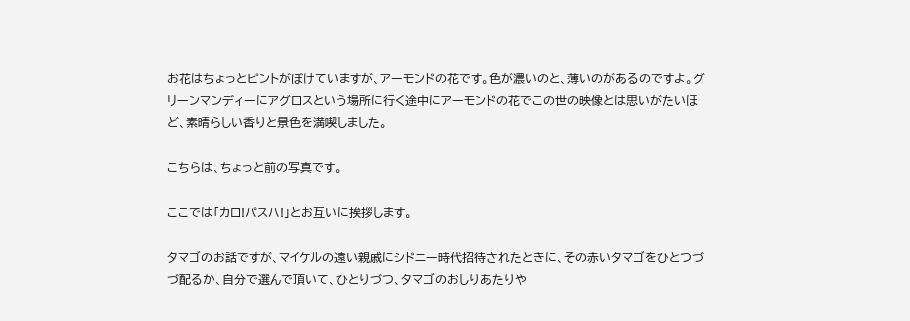お花はちょっとピントがぼけていますが、アーモンドの花です。色が濃いのと、薄いのがあるのですよ。グリーンマンディーにアグロスという場所に行く途中にアーモンドの花でこの世の映像とは思いがたいほど、素晴らしい香りと景色を満喫しました。

こちらは、ちょっと前の写真です。

ここでは「カロ!パスハ!」とお互いに挨拶します。

タマゴのお話ですが、マイケルの遠い親戚にシドニー時代招待されたときに、その赤いタマゴをひとつづづ配るか、自分で選んで頂いて、ひとりづつ、タマゴのおしりあたりや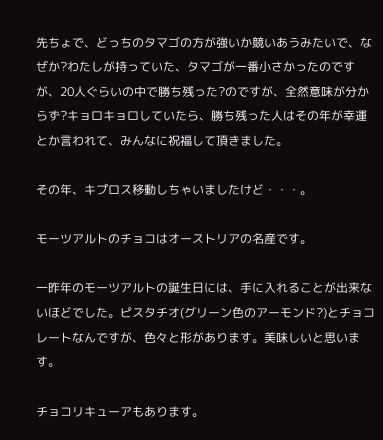先ちょで、どっちのタマゴの方が強いか競いあうみたいで、なぜか?わたしが持っていた、タマゴが一番小さかったのですが、20人ぐらいの中で勝ち残った?のですが、全然意味が分からず?キョロキョロしていたら、勝ち残った人はその年が幸運とか言われて、みんなに祝福して頂きました。

その年、キプロス移動しちゃいましたけど・・・。

モーツアルトのチョコはオーストリアの名産です。

一昨年のモーツアルトの誕生日には、手に入れることが出来ないほどでした。ピスタチオ(グリーン色のアーモンド?)とチョコレートなんですが、色々と形があります。美味しいと思います。

チョコリキューアもあります。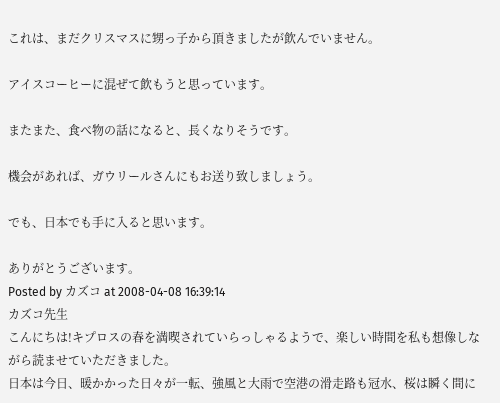これは、まだクリスマスに甥っ子から頂きましたが飲んでいません。

アイスコーヒーに混ぜて飲もうと思っています。

またまた、食べ物の話になると、長くなりそうです。

機会があれば、ガウリールさんにもお送り致しましょう。

でも、日本でも手に入ると思います。

ありがとうございます。
Posted by カズコ at 2008-04-08 16:39:14
カズコ先生
こんにちは!キプロスの春を満喫されていらっしゃるようで、楽しい時間を私も想像しながら読ませていただきました。
日本は今日、暖かかった日々が一転、強風と大雨で空港の滑走路も冠水、桜は瞬く間に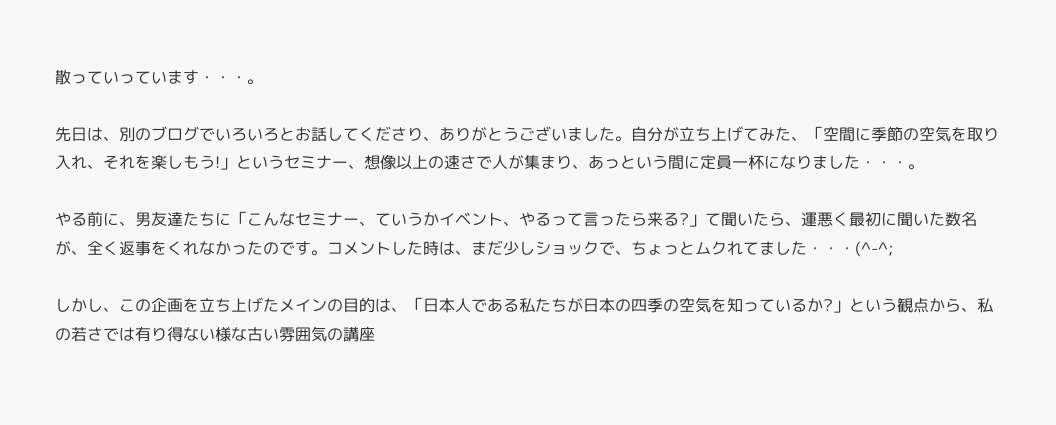散っていっています・・・。

先日は、別のブログでいろいろとお話してくださり、ありがとうございました。自分が立ち上げてみた、「空間に季節の空気を取り入れ、それを楽しもう!」というセミナー、想像以上の速さで人が集まり、あっという間に定員一杯になりました・・・。

やる前に、男友達たちに「こんなセミナー、ていうかイベント、やるって言ったら来る?」て聞いたら、運悪く最初に聞いた数名が、全く返事をくれなかったのです。コメントした時は、まだ少しショックで、ちょっとムクれてました・・・(^-^;

しかし、この企画を立ち上げたメインの目的は、「日本人である私たちが日本の四季の空気を知っているか?」という観点から、私の若さでは有り得ない様な古い雰囲気の講座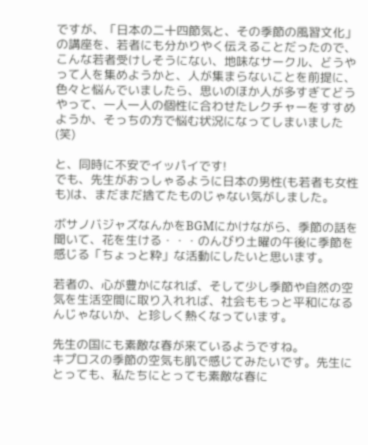ですが、「日本の二十四節気と、その季節の風習文化」の講座を、若者にも分かりやく伝えることだったので、
こんな若者受けしそうにない、地味なサークル、どうやって人を集めようかと、人が集まらないことを前提に、色々と悩んでいましたら、思いのほか人が多すぎてどうやって、一人一人の個性に合わせたレクチャーをすすめようか、そっちの方で悩む状況になってしまいました(笑)

と、同時に不安でイッパイです!
でも、先生がおっしゃるように日本の男性(も若者も女性も)は、まだまだ捨てたものじゃない気がしました。

ボサノバジャズなんかをBGMにかけながら、季節の話を聞いて、花を生ける・・・のんびり土曜の午後に季節を感じる「ちょっと粋」な活動にしたいと思います。

若者の、心が豊かになれば、そして少し季節や自然の空気を生活空間に取り入れれば、社会ももっと平和になるんじゃないか、と珍しく熱くなっています。

先生の国にも素敵な春が来ているようですね。
キプロスの季節の空気も肌で感じてみたいです。先生にとっても、私たちにとっても素敵な春に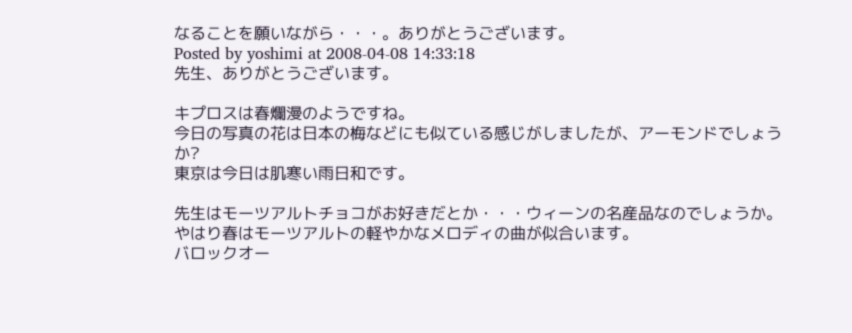なることを願いながら・・・。ありがとうございます。
Posted by yoshimi at 2008-04-08 14:33:18
先生、ありがとうございます。

キプロスは春爛漫のようですね。
今日の写真の花は日本の梅などにも似ている感じがしましたが、アーモンドでしょうか?
東京は今日は肌寒い雨日和です。

先生はモーツアルトチョコがお好きだとか・・・ウィーンの名産品なのでしょうか。
やはり春はモーツアルトの軽やかなメロディの曲が似合います。
バロックオー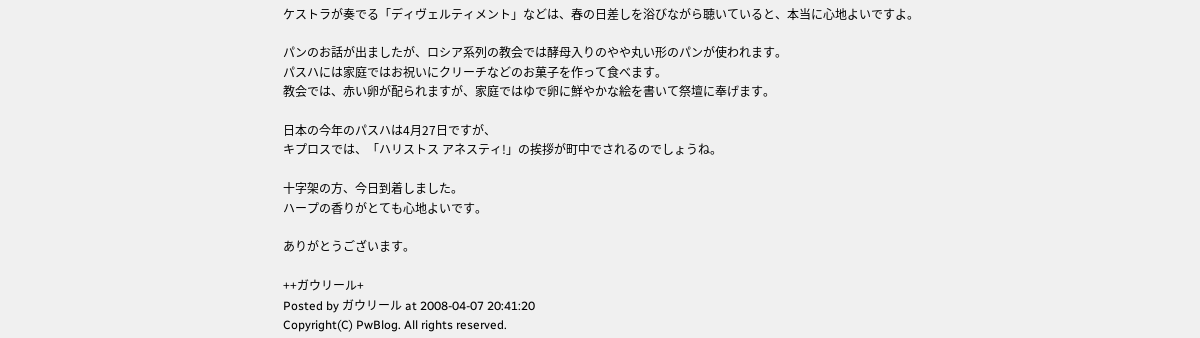ケストラが奏でる「ディヴェルティメント」などは、春の日差しを浴びながら聴いていると、本当に心地よいですよ。

パンのお話が出ましたが、ロシア系列の教会では酵母入りのやや丸い形のパンが使われます。
パスハには家庭ではお祝いにクリーチなどのお菓子を作って食べます。
教会では、赤い卵が配られますが、家庭ではゆで卵に鮮やかな絵を書いて祭壇に奉げます。

日本の今年のパスハは4月27日ですが、
キプロスでは、「ハリストス アネスティ!」の挨拶が町中でされるのでしょうね。

十字架の方、今日到着しました。
ハープの香りがとても心地よいです。

ありがとうございます。

++ガウリール+
Posted by ガウリール at 2008-04-07 20:41:20
Copyright(C) PwBlog. All rights reserved.